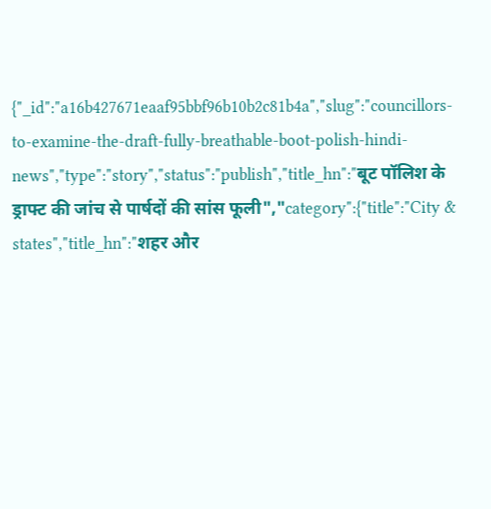{"_id":"a16b427671eaaf95bbf96b10b2c81b4a","slug":"councillors-to-examine-the-draft-fully-breathable-boot-polish-hindi-news","type":"story","status":"publish","title_hn":"बूट पॉलिश के ड्राफ्ट की जांच से पार्षदों की सांस फूली","category":{"title":"City & states","title_hn":"शहर और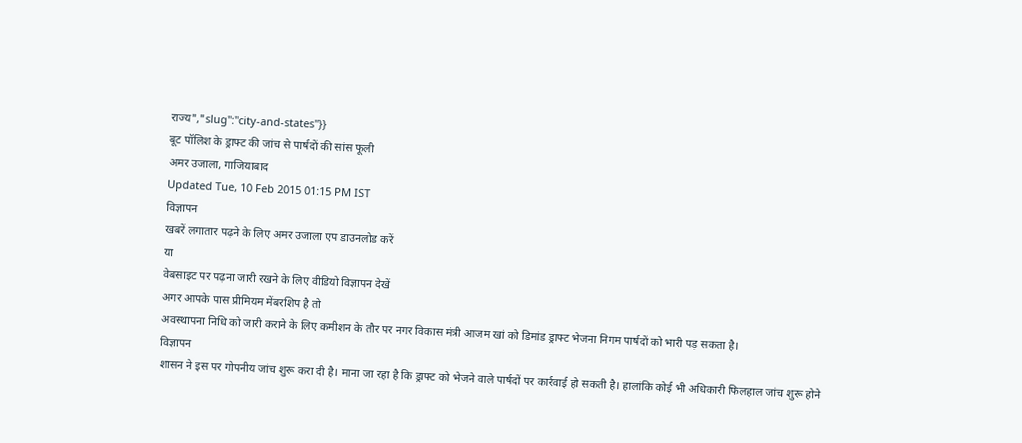राज्य","slug":"city-and-states"}}
बूट पॉलिश के ड्राफ्ट की जांच से पार्षदों की सांस फूली
अमर उजाला, गाजियाबाद
Updated Tue, 10 Feb 2015 01:15 PM IST
विज्ञापन
खबरें लगातार पढ़ने के लिए अमर उजाला एप डाउनलोड करें
या
वेबसाइट पर पढ़ना जारी रखने के लिए वीडियो विज्ञापन देखें
अगर आपके पास प्रीमियम मेंबरशिप है तो
अवस्थापना निधि को जारी कराने के लिए कमीशन के तौर पर नगर विकास मंत्री आजम खां को डिमांड ड्राफ्ट भेजना निगम पार्षदों को भारी पड़ सकता है।
विज्ञापन
शासन ने इस पर गोपनीय जांच शुरू करा दी है। माना जा रहा है कि ड्राफ्ट को भेजने वाले पार्षदों पर कार्रवाई हो सकती है। हालांकि कोई भी अधिकारी फिलहाल जांच शुरू होने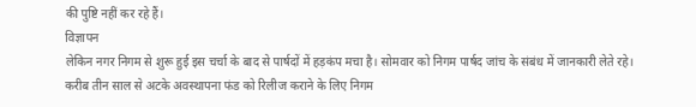की पुष्टि नहीं कर रहे हैं।
विज्ञापन
लेकिन नगर निगम से शुरू हुई इस चर्चा के बाद से पार्षदों में हड़कंप मचा है। सोमवार को निगम पार्षद जांच के संबंध में जानकारी लेते रहे।
करीब तीन साल से अटके अवस्थापना फंड को रिलीज कराने के लिए निगम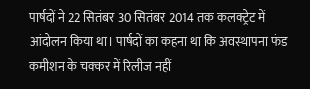पार्षदों ने 22 सितंबर 30 सितंबर 2014 तक कलक्ट्रेट में आंदोलन किया था। पार्षदों का कहना था कि अवस्थापना फंड कमीशन के चक्कर में रिलीज नहीं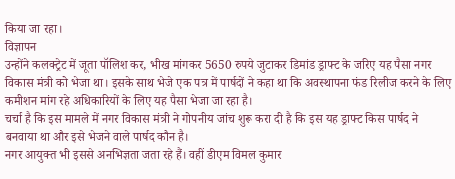किया जा रहा।
विज्ञापन
उन्होंने कलक्ट्रेट में जूता पॉलिश कर, भीख मांगकर 5650 रुपये जुटाकर डिमांड ड्राफ्ट के जरिए यह पैसा नगर विकास मंत्री को भेजा था। इसके साथ भेजे एक पत्र में पार्षदों ने कहा था कि अवस्थापना फंड रिलीज करने के लिए कमीशन मांग रहे अधिकारियों के लिए यह पैसा भेजा जा रहा है।
चर्चा है कि इस मामले में नगर विकास मंत्री ने गोपनीय जांच शुरू करा दी है कि इस यह ड्राफ्ट किस पार्षद ने बनवाया था और इसे भेजने वाले पार्षद कौन है।
नगर आयुक्त भी इससे अनभिज्ञता जता रहे हैं। वहीं डीएम विमल कुमार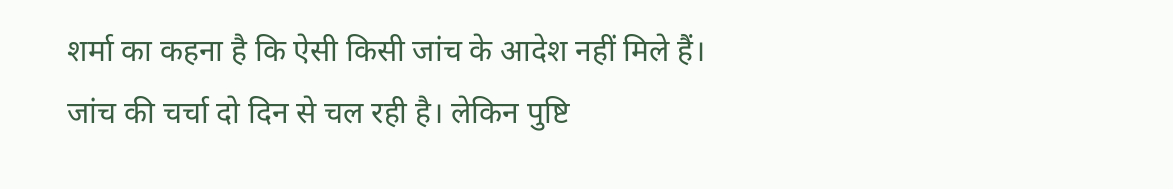शर्मा का कहना है कि ऐसी किसी जांच के आदेश नहीं मिले हैं।
जांच की चर्चा दो दिन से चल रही है। लेकिन पुष्टि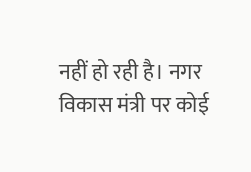नहीं हो रही है। नगर विकास मंत्री पर कोई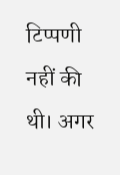टिप्पणी नहीं की थी। अगर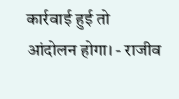कार्रवाई हुई तो आंदोलन होगा। - राजीव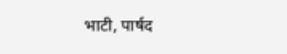भाटी, पार्षद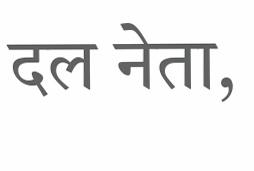दल नेता,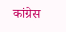कांग्रेस